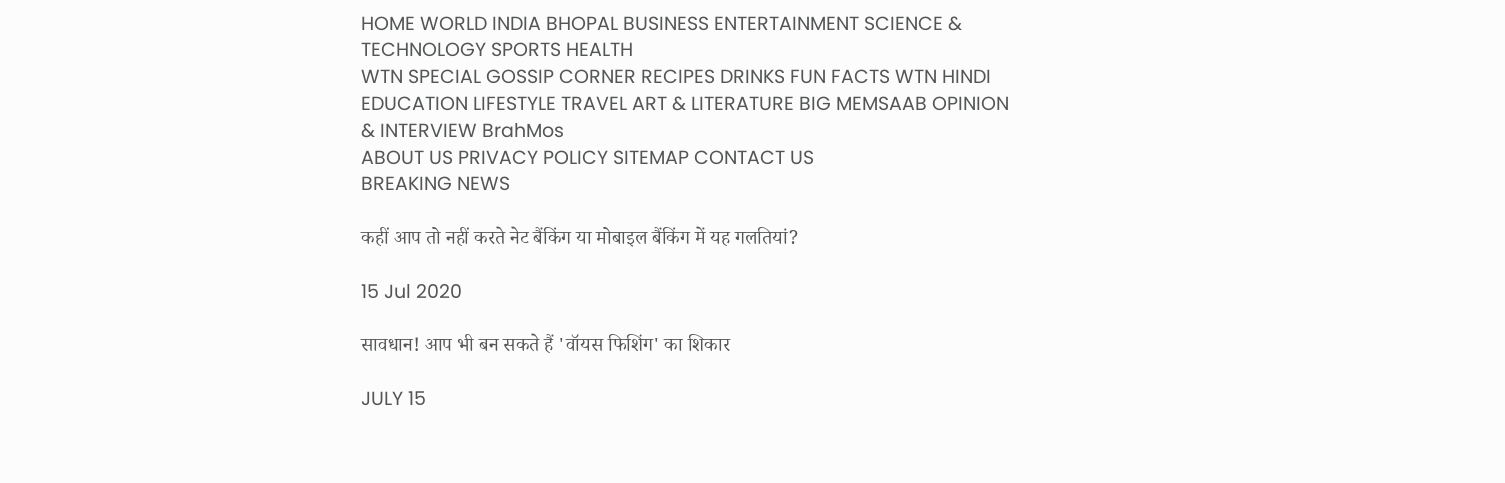HOME WORLD INDIA BHOPAL BUSINESS ENTERTAINMENT SCIENCE & TECHNOLOGY SPORTS HEALTH
WTN SPECIAL GOSSIP CORNER RECIPES DRINKS FUN FACTS WTN HINDI
EDUCATION LIFESTYLE TRAVEL ART & LITERATURE BIG MEMSAAB OPINION & INTERVIEW BrahMos
ABOUT US PRIVACY POLICY SITEMAP CONTACT US
BREAKING NEWS

कहीं आप तो नहीं करते नेट बैंकिंग या मोबाइल बैंकिंग में यह गलतियां?

15 Jul 2020

सावधान! आप भी बन सकते हैं 'वॉयस फिशिंग' का शिकार

JULY 15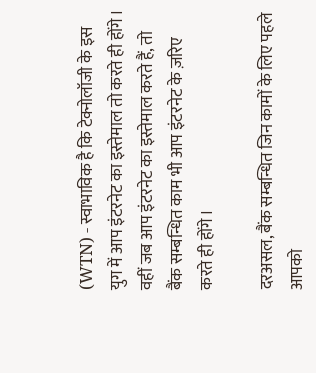(WTN) - स्वाभाविक है कि टेक्नोलॉजी के इस युग में आप इंटरनेट का इस्तेमाल तो करते ही होंगे। वहीं जब आप इंटरनेट का इस्तेमाल करते हैं, तो बैंक सम्बन्धित काम भी आप इंटरनेट के ज़रिए करते ही होंगे।

दरअसल, बैंक सम्बन्धित जिन कामों के लिए पहले आपको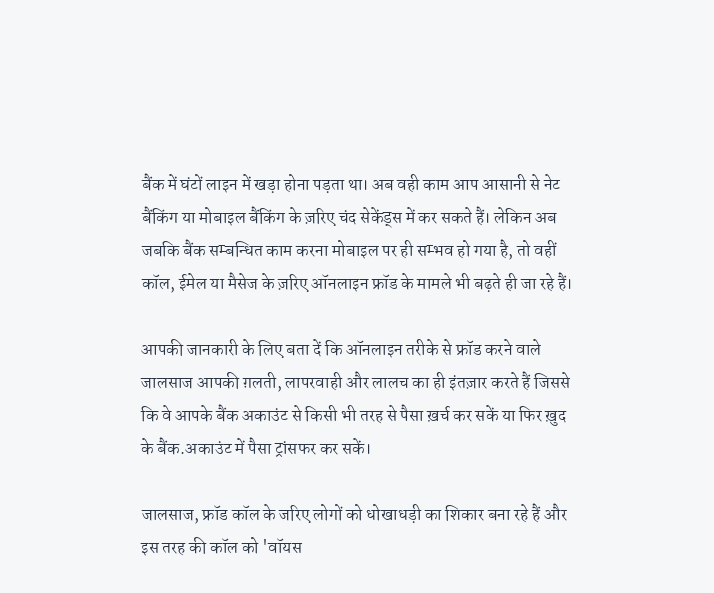बैंक में घंटों लाइन में खड़ा होना पड़ता था। अब वही काम आप आसानी से नेट बैंकिंग या मोबाइल बैंकिंग के ज़रिए चंद सेकेंड्स में कर सकते हैं। लेकिन अब जबकि बैंक सम्बन्धित काम करना मोबाइल पर ही सम्भव हो गया है, तो वहीं कॉल, ईमेल या मैसेज के ज़रिए ऑनलाइन फ्रॉड के मामले भी बढ़ते ही जा रहे हैं।

आपकी जानकारी के लिए बता दें कि ऑनलाइन तरीके से फ्रॉड करने वाले जालसाज आपकी ग़लती, लापरवाही और लालच का ही इंतज़ार करते हैं जिससे कि वे आपके बैंक अकाउंट से किसी भी तरह से पैसा ख़र्च कर सकें या फिर ख़ुद के बैंक.अकाउंट में पैसा ट्रांसफर कर सकें।

जालसाज, फ्रॉड कॉल के जरिए लोगों को धोखाधड़ी का शिकार बना रहे हैं और इस तरह की कॉल को 'वॉयस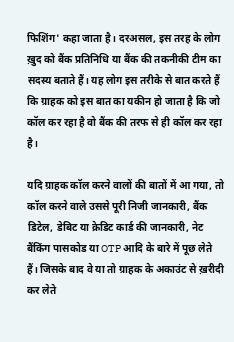फिशिंग' कहा जाता है। दरअसल, इस तरह के लोग ख़ुद को बैंक प्रतिनिधि या बैंक की तकनीकी टीम का सदस्य बताते हैं। यह लोग इस तरीके से बात करते हैं कि ग्राहक को इस बात का यकीन हो जाता है कि जो कॉल कर रहा है वो बैंक की तरफ से ही कॉल कर रहा है।

यदि ग्राहक कॉल करने वालों की बातों में आ गया, तो कॉल करने वाले उससे पूरी निजी जानकारी, बैंक डिटेल, डेबिट या क्रेडिट कार्ड की जानकारी, नेट बैंकिंग पासकोड या OTP आदि के बारे में पूछ लेते हैं। जिसके बाद वे या तो ग्राहक के अकाउंट से ख़रीदी कर लेते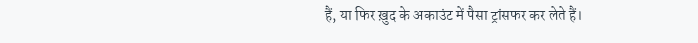हैं, या फिर ख़ुद के अकाउंट में पैसा ट्रांसफर कर लेते हैं।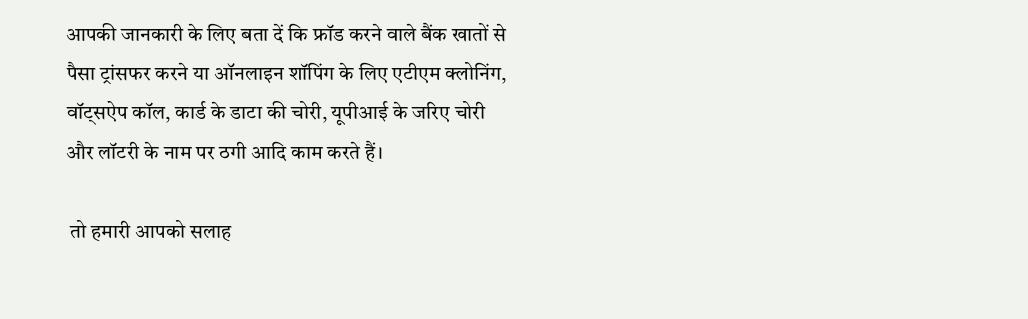आपकी जानकारी के लिए बता दें कि फ्रॉड करने वाले बैंक खातों से पैसा ट्रांसफर करने या ऑनलाइन शॉपिंग के लिए एटीएम क्लोनिंग, वॉट्सऐप कॉल, कार्ड के डाटा की चोरी, यूपीआई के जरिए चोरी और लॉटरी के नाम पर ठगी आदि काम करते हैं।

 तो हमारी आपको सलाह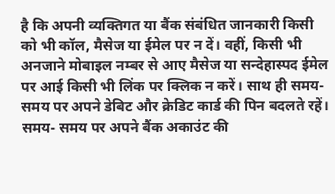है कि अपनी व्यक्तिगत या बैंक संबंधित जानकारी किसी को भी कॉल, मैसेज या ईमेल पर न दें। वहीं, किसी भी अनजाने मोबाइल नम्बर से आए मैसेज या सन्देहास्पद ईमेल पर आई किसी भी लिंक पर क्लिक न करें। साथ ही समय-समय पर अपने डेबिट और क्रेडिट कार्ड की पिन बदलते रहें। समय- समय पर अपने बैंक अकाउंट की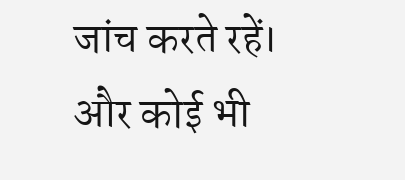जांच करते रहें। और कोई भी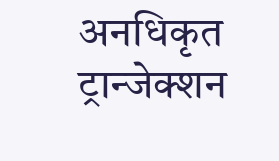अनधिकृत ट्रान्जेक्शन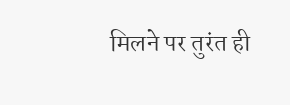मिलने पर तुरंत ही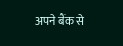अपने बैंक से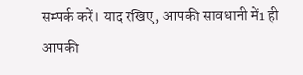सम्पर्क करें। याद रखिए, आपकी सावधानी में1 ही आपकी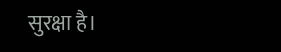सुरक्षा है।